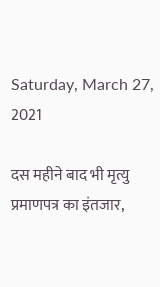Saturday, March 27, 2021

दस महीने बाद भी मृत्यु प्रमाणपत्र का इंतजार,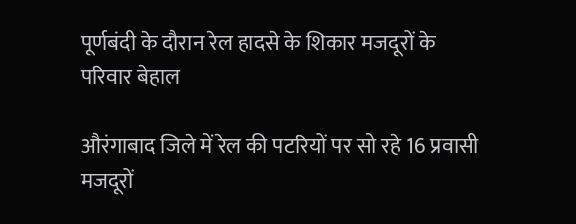पूर्णबंदी के दौरान रेल हादसे के शिकार मजदूरों के परिवार बेहाल

औरंगाबाद जिले में रेल की पटरियों पर सो रहे 16 प्रवासी मजदूरों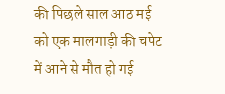की पिछले साल आठ मई को एक मालगाड़ी की चपेट में आने से मौत हो गई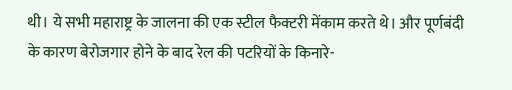थी। ये सभी महाराष्ट्र के जालना की एक स्टील फैक्टरी मेंकाम करते थे। और पूर्णबंदी के कारण बेरोजगार होने के बाद रेल की पटरियों के किनारे-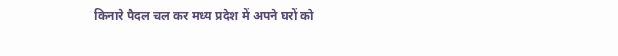किनारे पैदल चल कर मध्य प्रदेश में अपने घरों को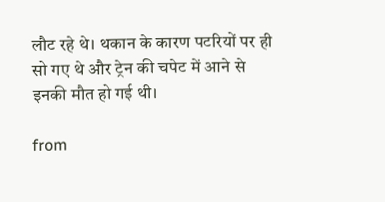लौट रहे थे। थकान के कारण पटरियों पर ही सो गए थे और ट्रेन की चपेट में आने से इनकी मौत हो गई थी।

from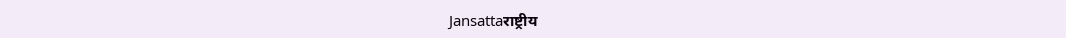Jansattaराष्ट्रीय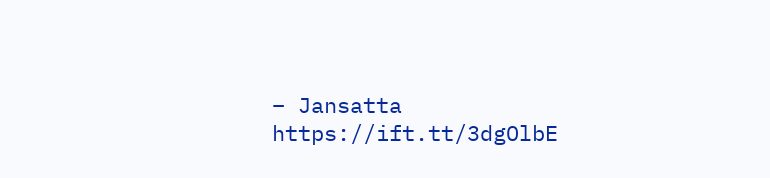– Jansatta https://ift.tt/3dgOlbE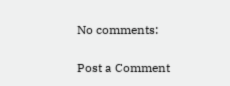No comments:

Post a Comment